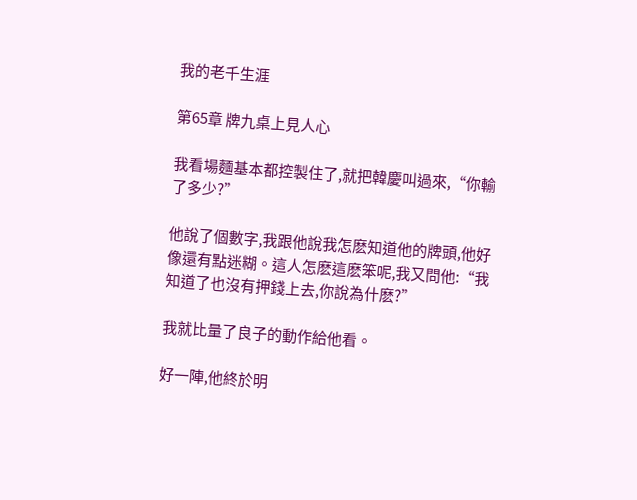我的老千生涯

第65章 牌九桌上見人心

我看場麵基本都控製住了,就把韓慶叫過來,“你輸了多少?”

他說了個數字,我跟他說我怎麽知道他的牌頭,他好像還有點迷糊。這人怎麽這麽笨呢,我又問他:“我知道了也沒有押錢上去,你說為什麽?”

我就比量了良子的動作給他看。

好一陣,他終於明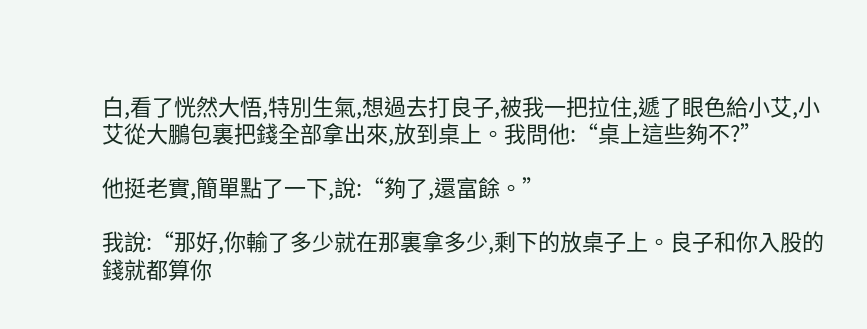白,看了恍然大悟,特別生氣,想過去打良子,被我一把拉住,遞了眼色給小艾,小艾從大鵬包裏把錢全部拿出來,放到桌上。我問他:“桌上這些夠不?”

他挺老實,簡單點了一下,說:“夠了,還富餘。”

我說:“那好,你輸了多少就在那裏拿多少,剩下的放桌子上。良子和你入股的錢就都算你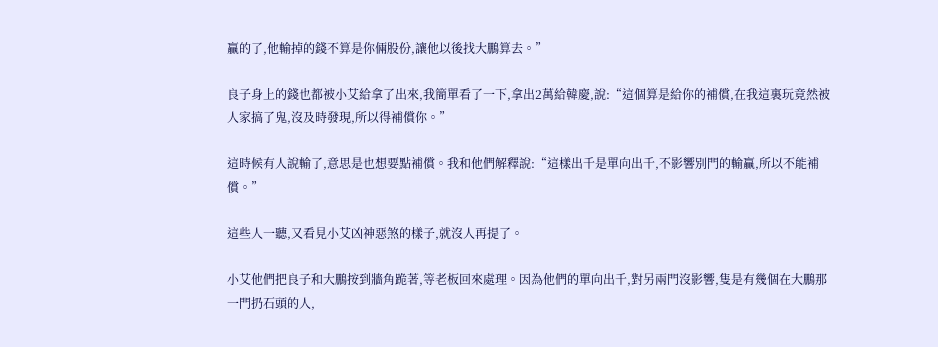贏的了,他輸掉的錢不算是你倆股份,讓他以後找大鵬算去。”

良子身上的錢也都被小艾給拿了出來,我簡單看了一下,拿出2萬給韓慶,說:“這個算是給你的補償,在我這裏玩竟然被人家搞了鬼,沒及時發現,所以得補償你。”

這時候有人說輸了,意思是也想要點補償。我和他們解釋說:“這樣出千是單向出千,不影響別門的輸贏,所以不能補償。”

這些人一聽,又看見小艾凶神惡煞的樣子,就沒人再提了。

小艾他們把良子和大鵬按到牆角跪著,等老板回來處理。因為他們的單向出千,對另兩門沒影響,隻是有幾個在大鵬那一門扔石頭的人,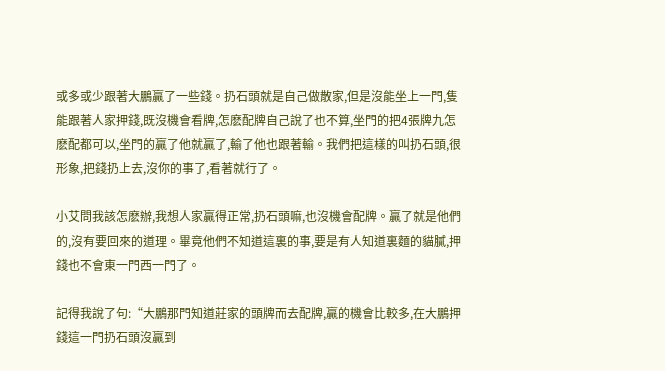或多或少跟著大鵬贏了一些錢。扔石頭就是自己做散家,但是沒能坐上一門,隻能跟著人家押錢,既沒機會看牌,怎麽配牌自己說了也不算,坐門的把4張牌九怎麽配都可以,坐門的贏了他就贏了,輸了他也跟著輸。我們把這樣的叫扔石頭,很形象,把錢扔上去,沒你的事了,看著就行了。

小艾問我該怎麽辦,我想人家贏得正常,扔石頭嘛,也沒機會配牌。贏了就是他們的,沒有要回來的道理。畢竟他們不知道這裏的事,要是有人知道裏麵的貓膩,押錢也不會東一門西一門了。

記得我說了句:“大鵬那門知道莊家的頭牌而去配牌,贏的機會比較多,在大鵬押錢這一門扔石頭沒贏到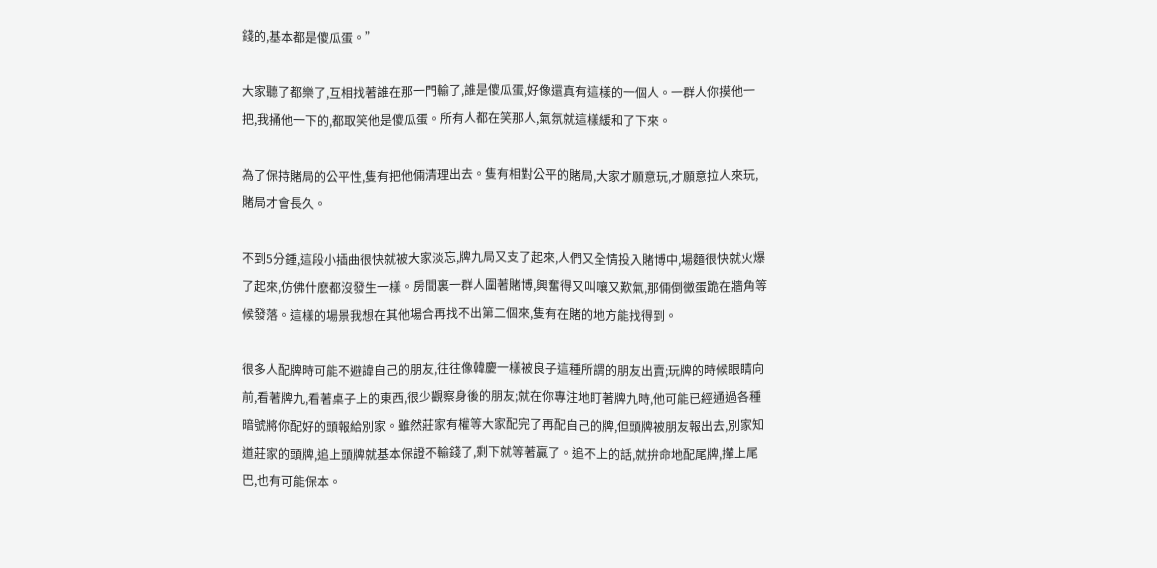錢的,基本都是傻瓜蛋。”

大家聽了都樂了,互相找著誰在那一門輸了,誰是傻瓜蛋,好像還真有這樣的一個人。一群人你摸他一把,我捅他一下的,都取笑他是傻瓜蛋。所有人都在笑那人,氣氛就這樣緩和了下來。

為了保持賭局的公平性,隻有把他倆清理出去。隻有相對公平的賭局,大家才願意玩,才願意拉人來玩,賭局才會長久。

不到5分鍾,這段小插曲很快就被大家淡忘,牌九局又支了起來,人們又全情投入賭博中,場麵很快就火爆了起來,仿佛什麽都沒發生一樣。房間裏一群人圍著賭博,興奮得又叫嚷又歎氣,那倆倒黴蛋跪在牆角等候發落。這樣的場景我想在其他場合再找不出第二個來,隻有在賭的地方能找得到。

很多人配牌時可能不避諱自己的朋友,往往像韓慶一樣被良子這種所謂的朋友出賣;玩牌的時候眼睛向前,看著牌九,看著桌子上的東西,很少觀察身後的朋友;就在你專注地盯著牌九時,他可能已經通過各種暗號將你配好的頭報給別家。雖然莊家有權等大家配完了再配自己的牌,但頭牌被朋友報出去,別家知道莊家的頭牌,追上頭牌就基本保證不輸錢了,剩下就等著贏了。追不上的話,就拚命地配尾牌,攆上尾巴,也有可能保本。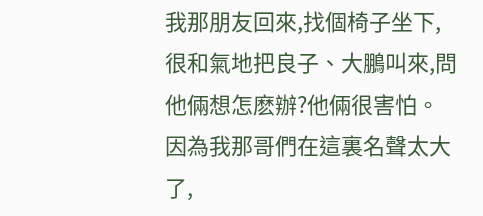我那朋友回來,找個椅子坐下,很和氣地把良子、大鵬叫來,問他倆想怎麽辦?他倆很害怕。因為我那哥們在這裏名聲太大了,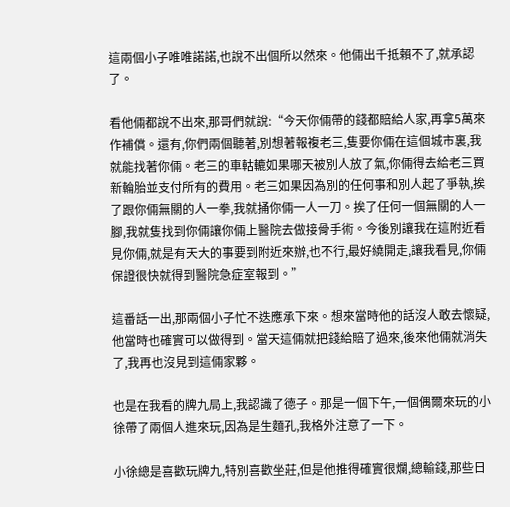這兩個小子唯唯諾諾,也說不出個所以然來。他倆出千抵賴不了,就承認了。

看他倆都說不出來,那哥們就說:“今天你倆帶的錢都賠給人家,再拿5萬來作補償。還有,你們兩個聽著,別想著報複老三,隻要你倆在這個城市裏,我就能找著你倆。老三的車軲轆如果哪天被別人放了氣,你倆得去給老三買新輪胎並支付所有的費用。老三如果因為別的任何事和別人起了爭執,挨了跟你倆無關的人一拳,我就捅你倆一人一刀。挨了任何一個無關的人一腳,我就隻找到你倆讓你倆上醫院去做接骨手術。今後別讓我在這附近看見你倆,就是有天大的事要到附近來辦,也不行,最好繞開走,讓我看見,你倆保證很快就得到醫院急症室報到。”

這番話一出,那兩個小子忙不迭應承下來。想來當時他的話沒人敢去懷疑,他當時也確實可以做得到。當天這倆就把錢給賠了過來,後來他倆就消失了,我再也沒見到這倆家夥。

也是在我看的牌九局上,我認識了德子。那是一個下午,一個偶爾來玩的小徐帶了兩個人進來玩,因為是生麵孔,我格外注意了一下。

小徐總是喜歡玩牌九,特別喜歡坐莊,但是他推得確實很爛,總輸錢,那些日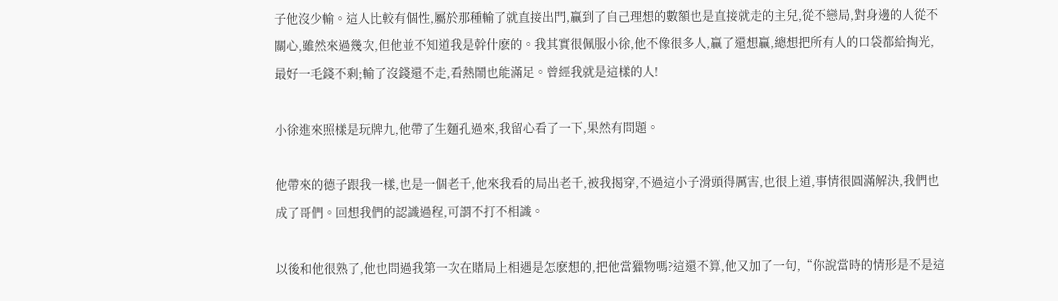子他沒少輸。這人比較有個性,屬於那種輸了就直接出門,贏到了自己理想的數額也是直接就走的主兒,從不戀局,對身邊的人從不關心,雖然來過幾次,但他並不知道我是幹什麽的。我其實很佩服小徐,他不像很多人,贏了還想贏,總想把所有人的口袋都給掏光,最好一毛錢不剩;輸了沒錢還不走,看熱鬧也能滿足。曾經我就是這樣的人!

小徐進來照樣是玩牌九,他帶了生麵孔過來,我留心看了一下,果然有問題。

他帶來的德子跟我一樣,也是一個老千,他來我看的局出老千,被我揭穿,不過這小子滑頭得厲害,也很上道,事情很圓滿解決,我們也成了哥們。回想我們的認識過程,可謂不打不相識。

以後和他很熟了,他也問過我第一次在賭局上相遇是怎麽想的,把他當獵物嗎?這還不算,他又加了一句,“你說當時的情形是不是這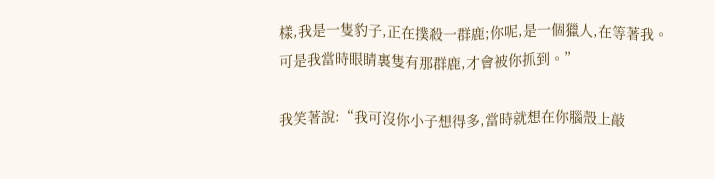樣,我是一隻豹子,正在撲殺一群鹿;你呢,是一個獵人,在等著我。可是我當時眼睛裏隻有那群鹿,才會被你抓到。”

我笑著說:“我可沒你小子想得多,當時就想在你腦殼上敲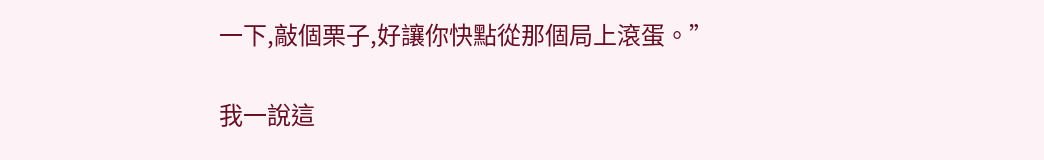一下,敲個栗子,好讓你快點從那個局上滾蛋。”

我一說這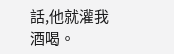話,他就灌我酒喝。